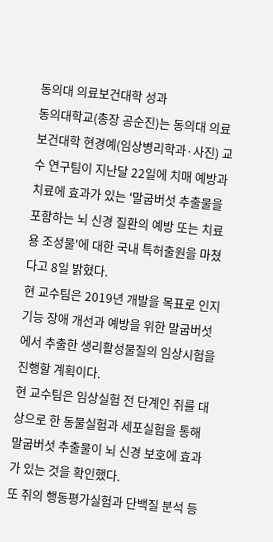동의대 의료보건대학 성과
동의대학교(총장 공순진)는 동의대 의료보건대학 현경예(임상병리학과·사진) 교수 연구팀이 지난달 22일에 치매 예방과 치료에 효과가 있는 '말굽버섯 추출물을 포함하는 뇌 신경 질환의 예방 또는 치료용 조성물'에 대한 국내 특허출원을 마쳤다고 8일 밝혔다.
현 교수팀은 2019년 개발을 목표로 인지기능 장애 개선과 예방을 위한 말굽버섯에서 추출한 생리활성물질의 임상시험을 진행할 계획이다.
현 교수팀은 임상실험 전 단계인 쥐를 대상으로 한 동물실험과 세포실험을 통해 말굽버섯 추출물이 뇌 신경 보호에 효과가 있는 것을 확인했다.
또 쥐의 행동평가실험과 단백질 분석 등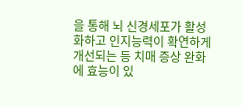을 통해 뇌 신경세포가 활성화하고 인지능력이 확연하게 개선되는 등 치매 증상 완화에 효능이 있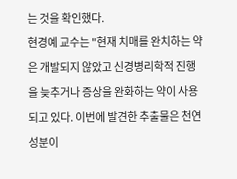는 것을 확인했다.
현경예 교수는 "현재 치매를 완치하는 약은 개발되지 않았고 신경병리학적 진행을 늦추거나 증상을 완화하는 약이 사용되고 있다. 이번에 발견한 추출물은 천연 성분이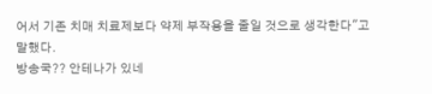어서 기존 치매 치료제보다 약제 부작용을 줄일 것으로 생각한다"고 말했다.
방송국?? 안테나가 있네